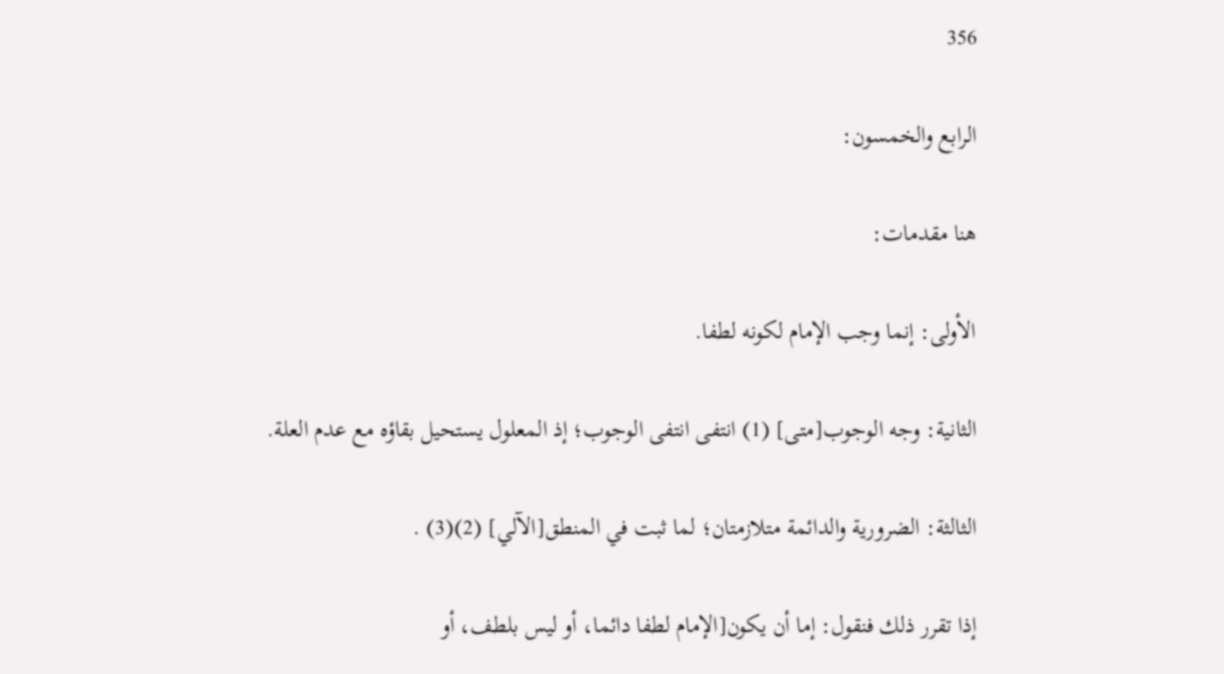356

الرابع والخمسون:

هنا مقدمات:

الأولى: إنما وجب الإمام لكونه لطفا.

الثانية: وجه الوجوب[متى] (1) انتفى انتفى الوجوب؛ إذ المعلول يستحيل بقاؤه مع عدم العلة.

الثالثة: الضرورية والدائمة متلازمتان؛ لما ثبت في المنطق[الآلي] (2)(3) .

إذا تقرر ذلك فنقول: إما أن يكون[الإمام لطفا دائما، أو ليس بلطف، أو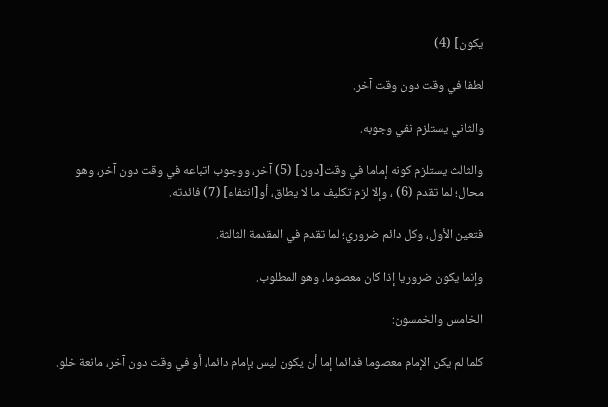يكون] (4)

لطفا في وقت دون وقت آخر.

والثاني يستلزم نفي وجوبه.

والثالث يستلزم كونه إماما في وقت[دون] (5) آخر، ووجوب اتباعه في وقت دون آخر، وهو محال؛ لما تقدم (6) ، وإلا لزم تكليف ما لا يطاق، أو[انتفاء] (7) فائدته.

فتعين الأول، وكل دائم ضروري؛ لما تقدم في المقدمة الثالثة.

وإنما يكون ضروريا إذا كان معصوما، وهو المطلوب.

الخامس والخمسون:

كلما لم يكن الإمام معصوما فدائما إما أن يكون ليس بإمام دائما، أو في وقت دون آخر، مانعة خلو.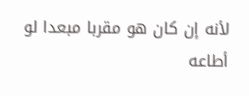لأنه إن كان هو مقربا مبعدا لو أطاعه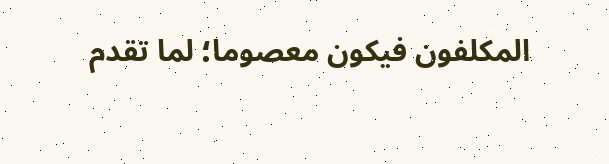المكلفون فيكون معصوما؛ لما تقدم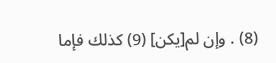(8) . وإن لم[يكن] (9) كذلك فإما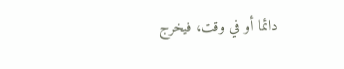دائما أو في وقت، فيخرج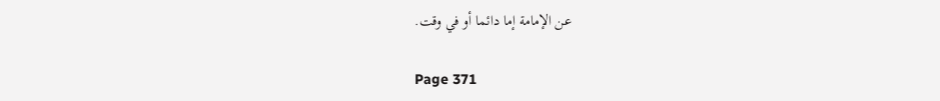عن الإمامة إما دائما أو في وقت.

Page 371